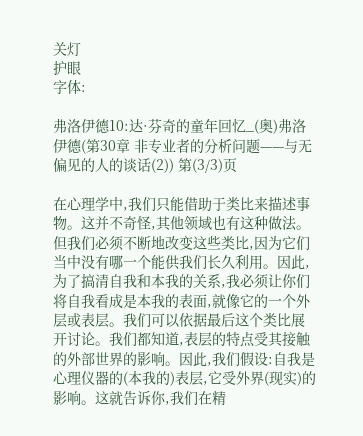关灯
护眼
字体:

弗洛伊德10:达·芬奇的童年回忆_(奥)弗洛伊德(第30章 非专业者的分析问题——与无偏见的人的谈话(2)) 第(3/3)页

在心理学中,我们只能借助于类比来描述事物。这并不奇怪,其他领域也有这种做法。但我们必须不断地改变这些类比,因为它们当中没有哪一个能供我们长久利用。因此,为了搞清自我和本我的关系,我必须让你们将自我看成是本我的表面,就像它的一个外层或表层。我们可以依据最后这个类比展开讨论。我们都知道,表层的特点受其接触的外部世界的影响。因此,我们假设:自我是心理仪器的(本我的)表层,它受外界(现实)的影响。这就告诉你,我们在精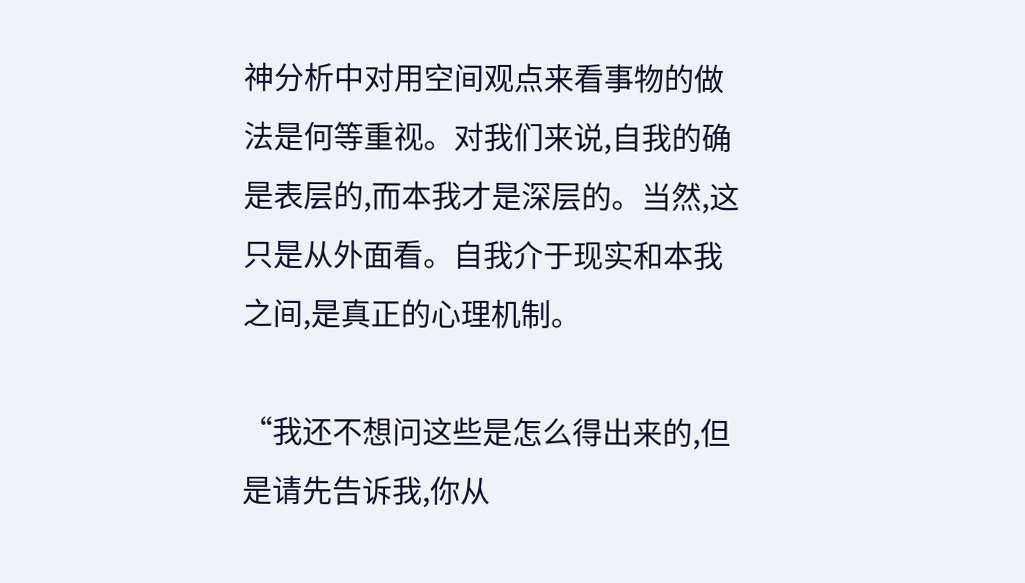神分析中对用空间观点来看事物的做法是何等重视。对我们来说,自我的确是表层的,而本我才是深层的。当然,这只是从外面看。自我介于现实和本我之间,是真正的心理机制。

“我还不想问这些是怎么得出来的,但是请先告诉我,你从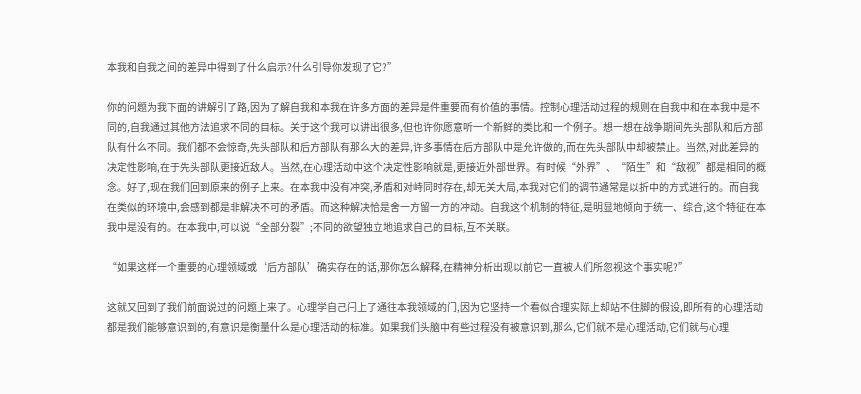本我和自我之间的差异中得到了什么启示?什么引导你发现了它?”

你的问题为我下面的讲解引了路,因为了解自我和本我在许多方面的差异是件重要而有价值的事情。控制心理活动过程的规则在自我中和在本我中是不同的,自我通过其他方法追求不同的目标。关于这个我可以讲出很多,但也许你愿意听一个新鲜的类比和一个例子。想一想在战争期间先头部队和后方部队有什么不同。我们都不会惊奇,先头部队和后方部队有那么大的差异,许多事情在后方部队中是允许做的,而在先头部队中却被禁止。当然,对此差异的决定性影响,在于先头部队更接近敌人。当然,在心理活动中这个决定性影响就是,更接近外部世界。有时候“外界”、“陌生”和“敌视”都是相同的概念。好了,现在我们回到原来的例子上来。在本我中没有冲突,矛盾和对峙同时存在,却无关大局,本我对它们的调节通常是以折中的方式进行的。而自我在类似的环境中,会感到都是非解决不可的矛盾。而这种解决恰是舍一方留一方的冲动。自我这个机制的特征,是明显地倾向于统一、综合,这个特征在本我中是没有的。在本我中,可以说“全部分裂”;不同的欲望独立地追求自己的目标,互不关联。

“如果这样一个重要的心理领域或‘后方部队’确实存在的话,那你怎么解释,在精神分析出现以前它一直被人们所忽视这个事实呢?”

这就又回到了我们前面说过的问题上来了。心理学自己闩上了通往本我领域的门,因为它坚持一个看似合理实际上却站不住脚的假设,即所有的心理活动都是我们能够意识到的,有意识是衡量什么是心理活动的标准。如果我们头脑中有些过程没有被意识到,那么,它们就不是心理活动,它们就与心理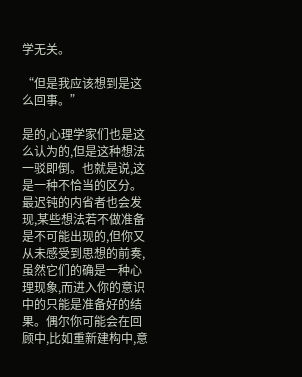学无关。

“但是我应该想到是这么回事。”

是的,心理学家们也是这么认为的,但是这种想法一驳即倒。也就是说,这是一种不恰当的区分。最迟钝的内省者也会发现,某些想法若不做准备是不可能出现的,但你又从未感受到思想的前奏,虽然它们的确是一种心理现象,而进入你的意识中的只能是准备好的结果。偶尔你可能会在回顾中,比如重新建构中,意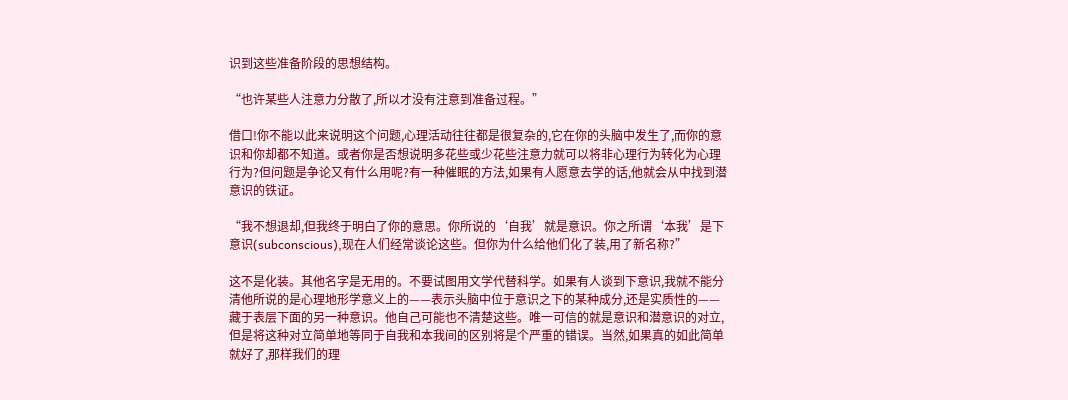识到这些准备阶段的思想结构。

“也许某些人注意力分散了,所以才没有注意到准备过程。”

借口!你不能以此来说明这个问题,心理活动往往都是很复杂的,它在你的头脑中发生了,而你的意识和你却都不知道。或者你是否想说明多花些或少花些注意力就可以将非心理行为转化为心理行为?但问题是争论又有什么用呢?有一种催眠的方法,如果有人愿意去学的话,他就会从中找到潜意识的铁证。

“我不想退却,但我终于明白了你的意思。你所说的‘自我’就是意识。你之所谓‘本我’是下意识(subconscious),现在人们经常谈论这些。但你为什么给他们化了装,用了新名称?”

这不是化装。其他名字是无用的。不要试图用文学代替科学。如果有人谈到下意识,我就不能分清他所说的是心理地形学意义上的——表示头脑中位于意识之下的某种成分,还是实质性的——藏于表层下面的另一种意识。他自己可能也不清楚这些。唯一可信的就是意识和潜意识的对立,但是将这种对立简单地等同于自我和本我间的区别将是个严重的错误。当然,如果真的如此简单就好了,那样我们的理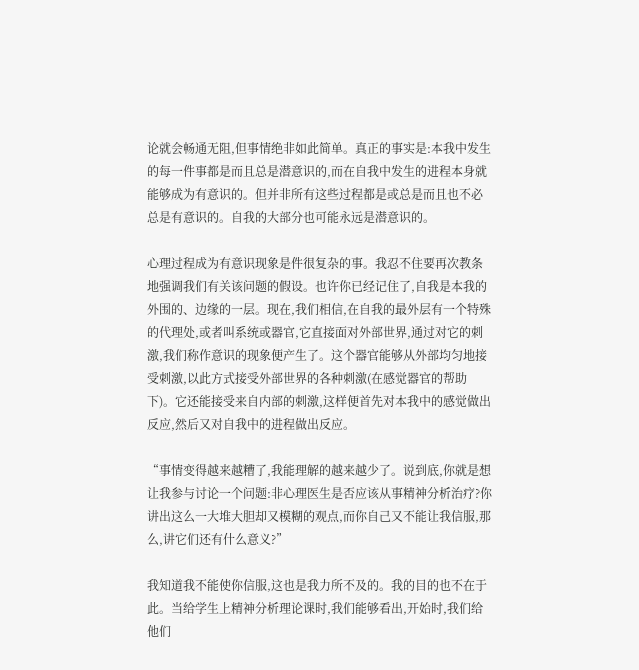论就会畅通无阻,但事情绝非如此简单。真正的事实是:本我中发生的每一件事都是而且总是潜意识的,而在自我中发生的进程本身就能够成为有意识的。但并非所有这些过程都是或总是而且也不必总是有意识的。自我的大部分也可能永远是潜意识的。

心理过程成为有意识现象是件很复杂的事。我忍不住要再次教条地强调我们有关该问题的假设。也许你已经记住了,自我是本我的外围的、边缘的一层。现在,我们相信,在自我的最外层有一个特殊的代理处,或者叫系统或器官,它直接面对外部世界,通过对它的刺激,我们称作意识的现象便产生了。这个器官能够从外部均匀地接受刺激,以此方式接受外部世界的各种刺激(在感觉器官的帮助下)。它还能接受来自内部的刺激,这样便首先对本我中的感觉做出反应,然后又对自我中的进程做出反应。

“事情变得越来越糟了,我能理解的越来越少了。说到底,你就是想让我参与讨论一个问题:非心理医生是否应该从事精神分析治疗?你讲出这么一大堆大胆却又模糊的观点,而你自己又不能让我信服,那么,讲它们还有什么意义?”

我知道我不能使你信服,这也是我力所不及的。我的目的也不在于此。当给学生上精神分析理论课时,我们能够看出,开始时,我们给他们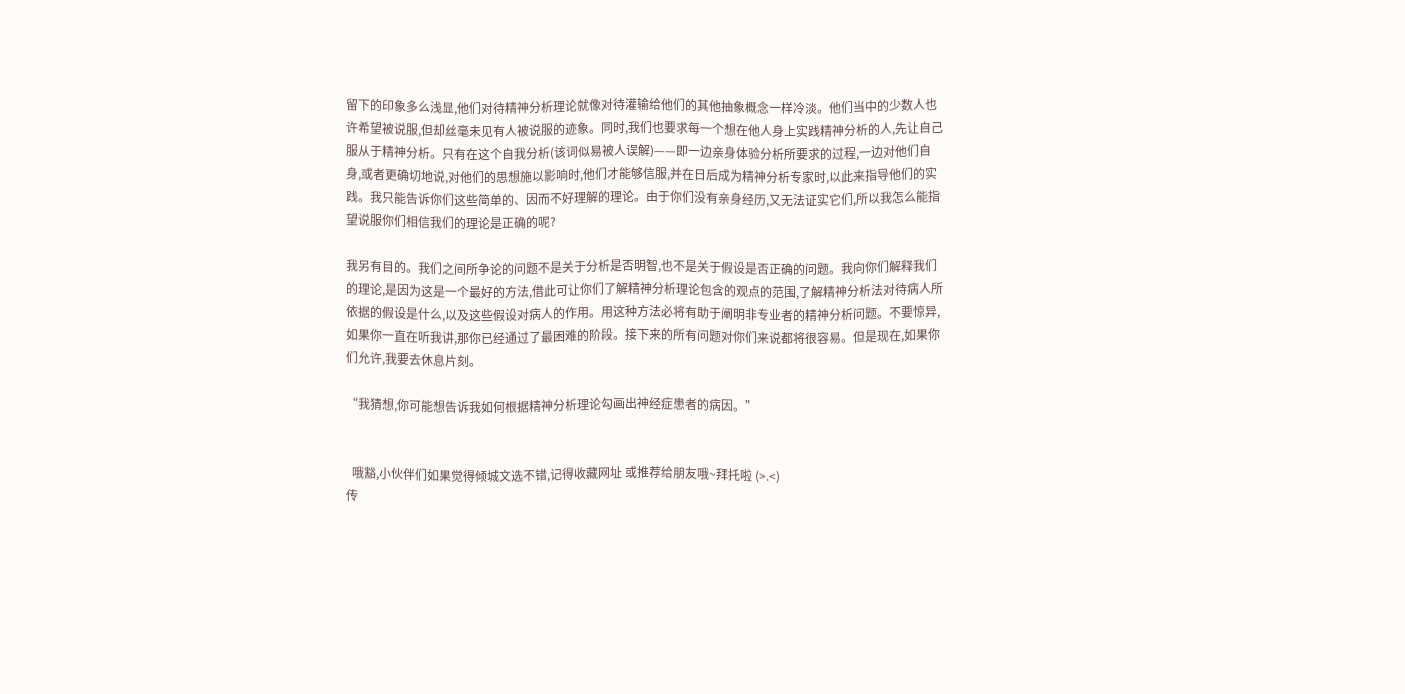留下的印象多么浅显,他们对待精神分析理论就像对待灌输给他们的其他抽象概念一样冷淡。他们当中的少数人也许希望被说服,但却丝毫未见有人被说服的迹象。同时,我们也要求每一个想在他人身上实践精神分析的人,先让自己服从于精神分析。只有在这个自我分析(该词似易被人误解)——即一边亲身体验分析所要求的过程,一边对他们自身,或者更确切地说,对他们的思想施以影响时,他们才能够信服,并在日后成为精神分析专家时,以此来指导他们的实践。我只能告诉你们这些简单的、因而不好理解的理论。由于你们没有亲身经历,又无法证实它们,所以我怎么能指望说服你们相信我们的理论是正确的呢?

我另有目的。我们之间所争论的问题不是关于分析是否明智,也不是关于假设是否正确的问题。我向你们解释我们的理论,是因为这是一个最好的方法,借此可让你们了解精神分析理论包含的观点的范围,了解精神分析法对待病人所依据的假设是什么,以及这些假设对病人的作用。用这种方法必将有助于阐明非专业者的精神分析问题。不要惊异,如果你一直在听我讲,那你已经通过了最困难的阶段。接下来的所有问题对你们来说都将很容易。但是现在,如果你们允许,我要去休息片刻。

“我猜想,你可能想告诉我如何根据精神分析理论勾画出神经症患者的病因。”


  哦豁,小伙伴们如果觉得倾城文选不错,记得收藏网址 或推荐给朋友哦~拜托啦 (>.<)
传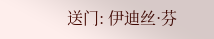送门: 伊迪丝·芬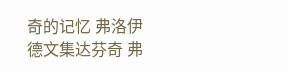奇的记忆 弗洛伊德文集达芬奇 弗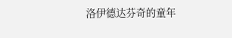洛伊德达芬奇的童年